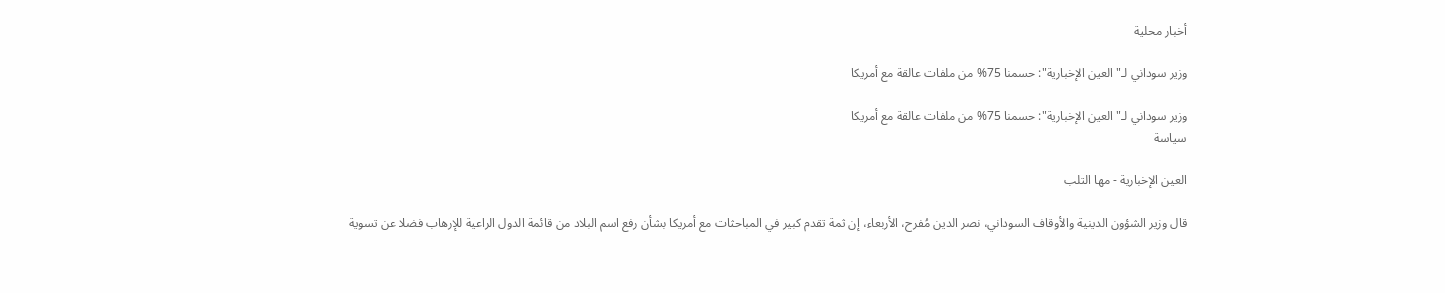أخبار محلية

وزير سوداني لـ"العين الإخبارية": حسمنا 75% من ملفات عالقة مع أمريكا

وزير سوداني لـ"العين الإخبارية": حسمنا 75% من ملفات عالقة مع أمريكا
سياسة

العين الإخبارية - مها التلب

قال وزير الشؤون الدينية والأوقاف السوداني، نصر الدين مُفرح، الأربعاء، إن ثمة تقدم كبير في المباحثات مع أمريكا بشأن رفع اسم البلاد من قائمة الدول الراعية للإرهاب فضلا عن تسوية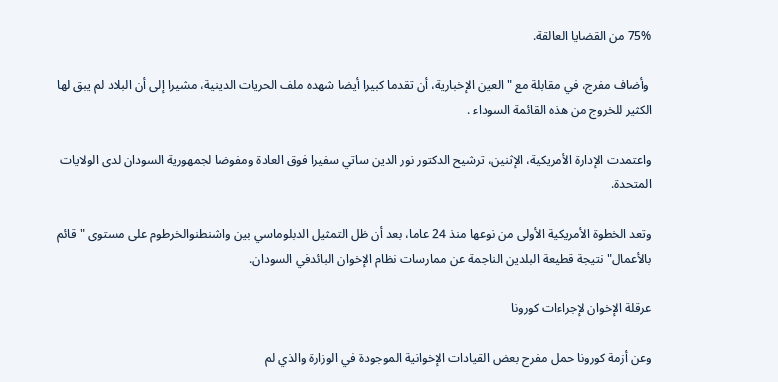75% من القضايا العالقة.

 وأضاف مفرج، في مقابلة مع "العين الإخبارية، أن تقدما كبيرا أيضا شهده ملف الحريات الدينية، مشيرا إلى أن البلاد لم يبق لها الكثير للخروج من هذه القائمة السوداء .

واعتمدت الإدارة الأمريكية، الإثنين، ترشيح الدكتور نور الدين ساتي سفيرا فوق العادة ومفوضا لجمهورية السودان لدى الولايات المتحدة.

وتعد الخطوة الأمريكية الأولى من نوعها منذ 24 عاما، بعد أن ظل التمثيل الدبلوماسي بين واشنطنوالخرطوم على مستوى "قائم بالأعمال" نتيجة قطيعة البلدين الناجمة عن ممارسات نظام الإخوان البائدفي السودان.

عرقلة الإخوان لإجراءات كورونا

وعن أزمة كورونا حمل مفرح بعض القيادات الإخوانية الموجودة في الوزارة والذي لم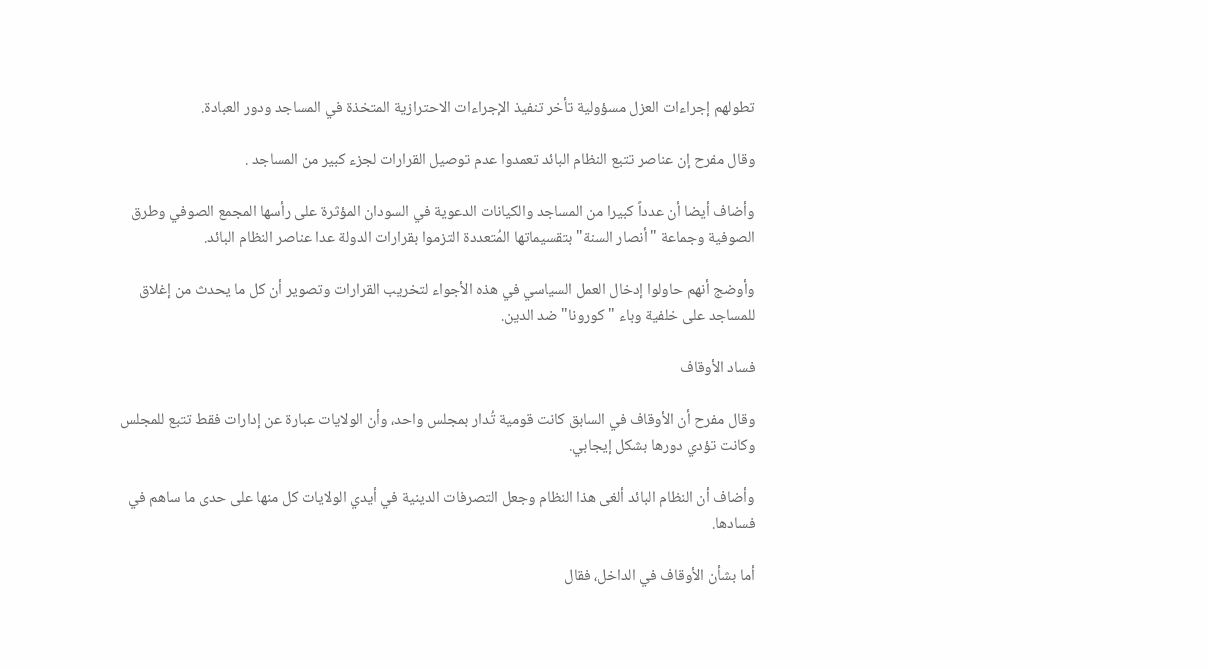تطولهم إجراءات العزل مسؤولية تأخر تنفيذ الإجراءات الاحترازية المتخذة في المساجد ودور العبادة.

وقال مفرح إن عناصر تتبع النظام البائد تعمدوا عدم توصيل القرارات لجزء كبير من المساجد .

وأضاف أيضا أن عدداً كبيرا من المساجد والكيانات الدعوية في السودان المؤثرة على رأسها المجمع الصوفي وطرق الصوفية وجماعة "أنصار السنة" بتقسيماتها المُتعددة التزموا بقرارات الدولة عدا عناصر النظام البائد.

وأوضج أنهم حاولوا إدخال العمل السياسي في هذه الأجواء لتخريب القرارات وتصوير أن كل ما يحدث من إغلاق للمساجد على خلفية وباء "كورونا" ضد الدين.

فساد الأوقاف

وقال مفرح أن الأوقاف في السابق كانت قومية تُدار بمجلس واحد، وأن الولايات عبارة عن إدارات فقط تتبع للمجلس وكانت تؤدي دورها بشكل إيجابي.

وأضاف أن النظام البائد ألغى هذا النظام وجعل التصرفات الدينية في أيدي الولايات كل منها على حدى ما ساهم في فسادها.

أما بشأن الأوقاف في الداخل، فقال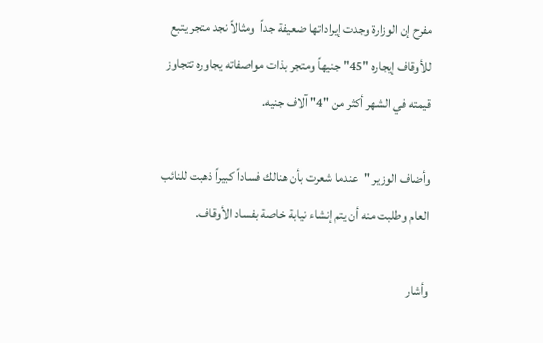مفرح إن الوزارة وجدت إيراداتها ضعيفة جداً  ومثالاً نجد متجر يتبع للأوقاف إيجاره "45" جنيهاً ومتجر بذات مواصفاته يجاوره تتجاوز قيمته في الشهر أكثر من "4" آلاف جنيه.

وأضاف الوزير "عندما شعرت بأن هنالك فساداً كبيراً ذهبت للنائب العام وطلبت منه أن يتم إنشاء نيابة خاصة بفساد الأوقاف.

وأشار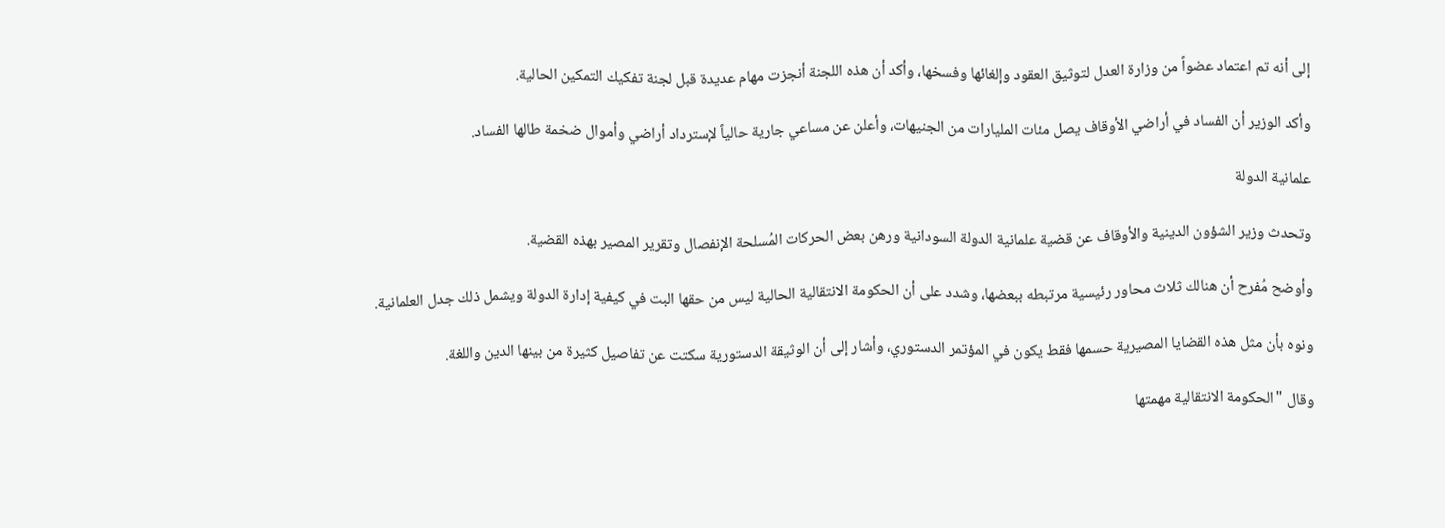إلى أنه تم اعتماد عضواً من وزارة العدل لتوثيق العقود وإلغائها وفسخها، وأكد أن هذه اللجنة أنجزت مهام عديدة قبل لجنة تفكيك التمكين الحالية.

وأكد الوزير أن الفساد في أراضي الأوقاف يصل مئات المليارات من الجنيهات، وأعلن عن مساعي جارية حالياً لإسترداد أراضي وأموال ضخمة طالها الفساد.

علمانية الدولة

وتحدث وزير الشؤون الدينية والأوقاف عن قضية علمانية الدولة السودانية ورهن بعض الحركات المُسلحة الإنفصال وتقرير المصير بهذه القضية.

وأوضح مُفرح أن هنالك ثلاث محاور رئيسية مرتبطه ببعضها، وشدد على أن الحكومة الانتقالية الحالية ليس من حقها البت في كيفية إدارة الدولة ويشمل ذلك جدل العلمانية.

ونوه بأن مثل هذه القضايا المصيرية حسمها فقط يكون في المؤتمر الدستوري، وأشار إلى أن الوثيقة الدستورية سكتت عن تفاصيل كثيرة من بينها الدين واللغة.

وقال "الحكومة الانتقالية مهمتها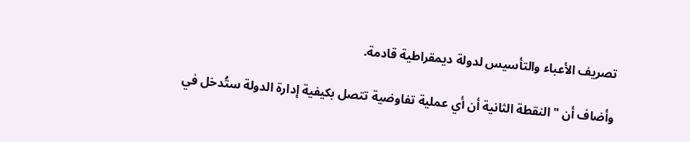تصريف الأعباء والتأسيس لدولة ديمقراطية قادمة.

وأضاف أن "النقطة الثانية أن أي عملية تفاوضية تتصل بكيفية إدارة الدولة ستُدخل في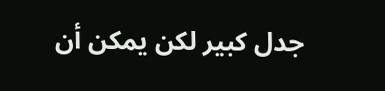جدل كبير لكن يمكن أن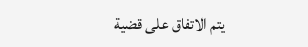يتم الاتفاق على قضية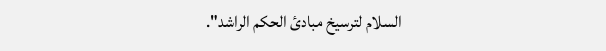السلام لترسيخ مبادئ الحكم الراشد".